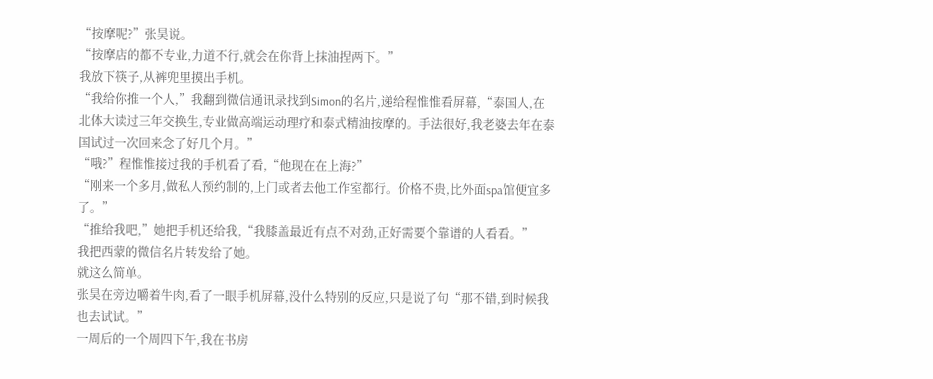“按摩呢?”张昊说。
“按摩店的都不专业,力道不行,就会在你背上抹油捏两下。”
我放下筷子,从裤兜里摸出手机。
“我给你推一个人,”我翻到微信通讯录找到Simon的名片,递给程惟惟看屏幕,“泰国人,在北体大读过三年交换生,专业做高端运动理疗和泰式精油按摩的。手法很好,我老婆去年在泰国试过一次回来念了好几个月。”
“哦?”程惟惟接过我的手机看了看,“他现在在上海?”
“刚来一个多月,做私人预约制的,上门或者去他工作室都行。价格不贵,比外面spa馆便宜多了。”
“推给我吧,”她把手机还给我,“我膝盖最近有点不对劲,正好需要个靠谱的人看看。”
我把西蒙的微信名片转发给了她。
就这么简单。
张昊在旁边嚼着牛肉,看了一眼手机屏幕,没什么特别的反应,只是说了句“那不错,到时候我也去试试。”
一周后的一个周四下午,我在书房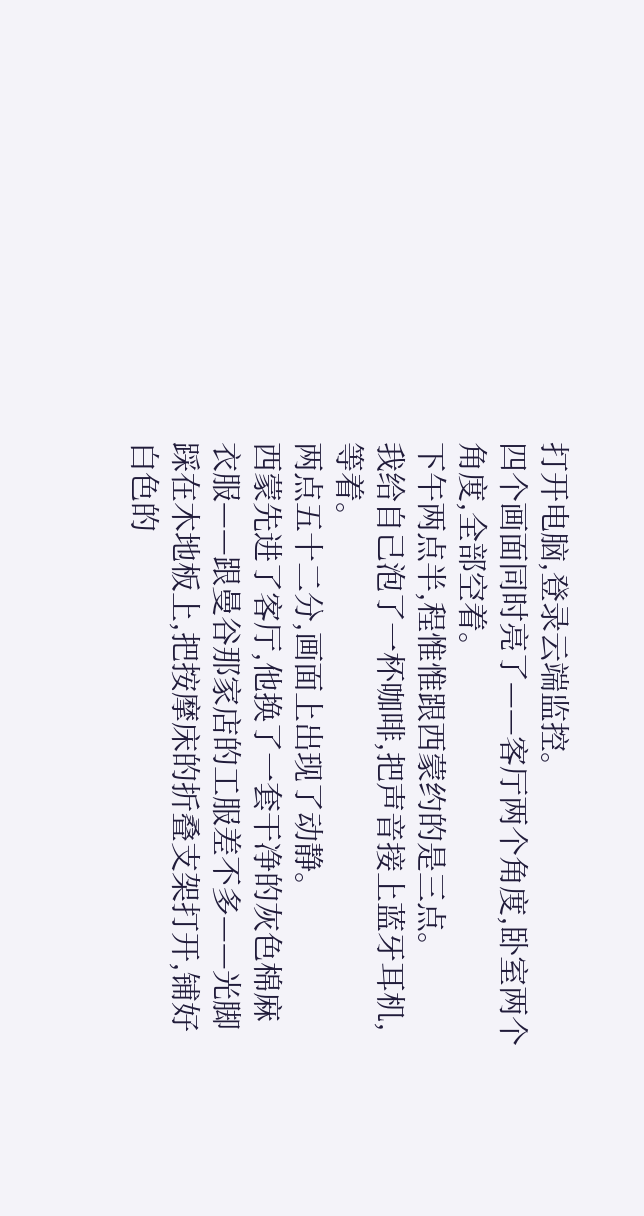打开电脑,登录云端监控。
四个画面同时亮了——客厅两个角度,卧室两个角度,全部空着。
下午两点半,程惟惟跟西蒙约的是三点。
我给自己泡了一杯咖啡,把声音接上蓝牙耳机,等着。
两点五十二分,画面上出现了动静。
西蒙先进了客厅,他换了一套干净的灰色棉麻衣服——跟曼谷那家店的工服差不多——光脚踩在木地板上,把按摩床的折叠支架打开,铺好白色的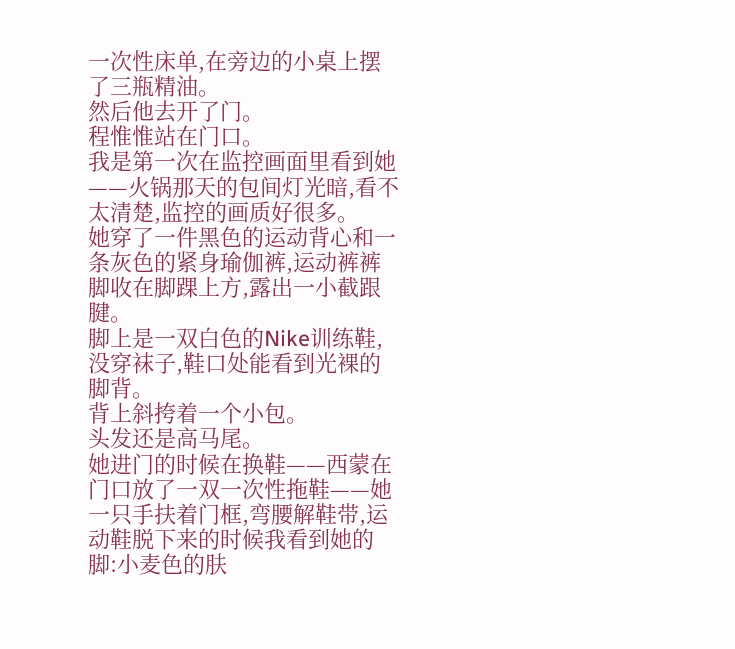一次性床单,在旁边的小桌上摆了三瓶精油。
然后他去开了门。
程惟惟站在门口。
我是第一次在监控画面里看到她——火锅那天的包间灯光暗,看不太清楚,监控的画质好很多。
她穿了一件黑色的运动背心和一条灰色的紧身瑜伽裤,运动裤裤脚收在脚踝上方,露出一小截跟腱。
脚上是一双白色的Nike训练鞋,没穿袜子,鞋口处能看到光裸的脚背。
背上斜挎着一个小包。
头发还是高马尾。
她进门的时候在换鞋——西蒙在门口放了一双一次性拖鞋——她一只手扶着门框,弯腰解鞋带,运动鞋脱下来的时候我看到她的脚:小麦色的肤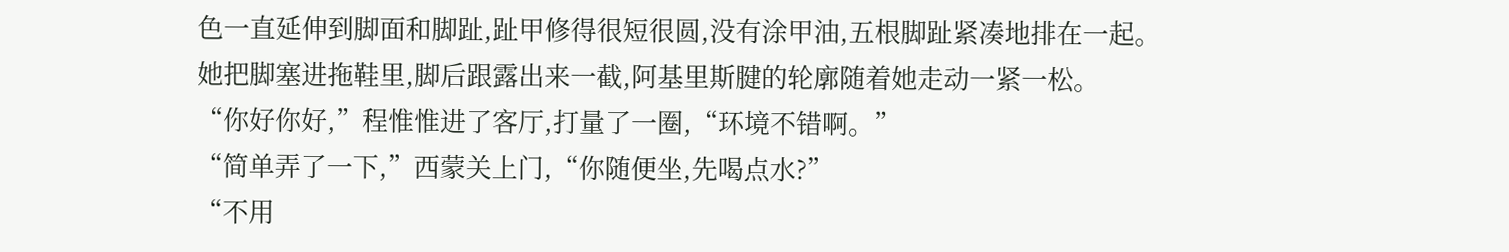色一直延伸到脚面和脚趾,趾甲修得很短很圆,没有涂甲油,五根脚趾紧凑地排在一起。
她把脚塞进拖鞋里,脚后跟露出来一截,阿基里斯腱的轮廓随着她走动一紧一松。
“你好你好,”程惟惟进了客厅,打量了一圈,“环境不错啊。”
“简单弄了一下,”西蒙关上门,“你随便坐,先喝点水?”
“不用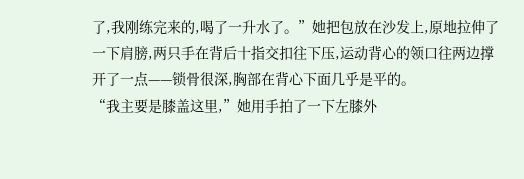了,我刚练完来的,喝了一升水了。”她把包放在沙发上,原地拉伸了一下肩膀,两只手在背后十指交扣往下压,运动背心的领口往两边撑开了一点——锁骨很深,胸部在背心下面几乎是平的。
“我主要是膝盖这里,”她用手拍了一下左膝外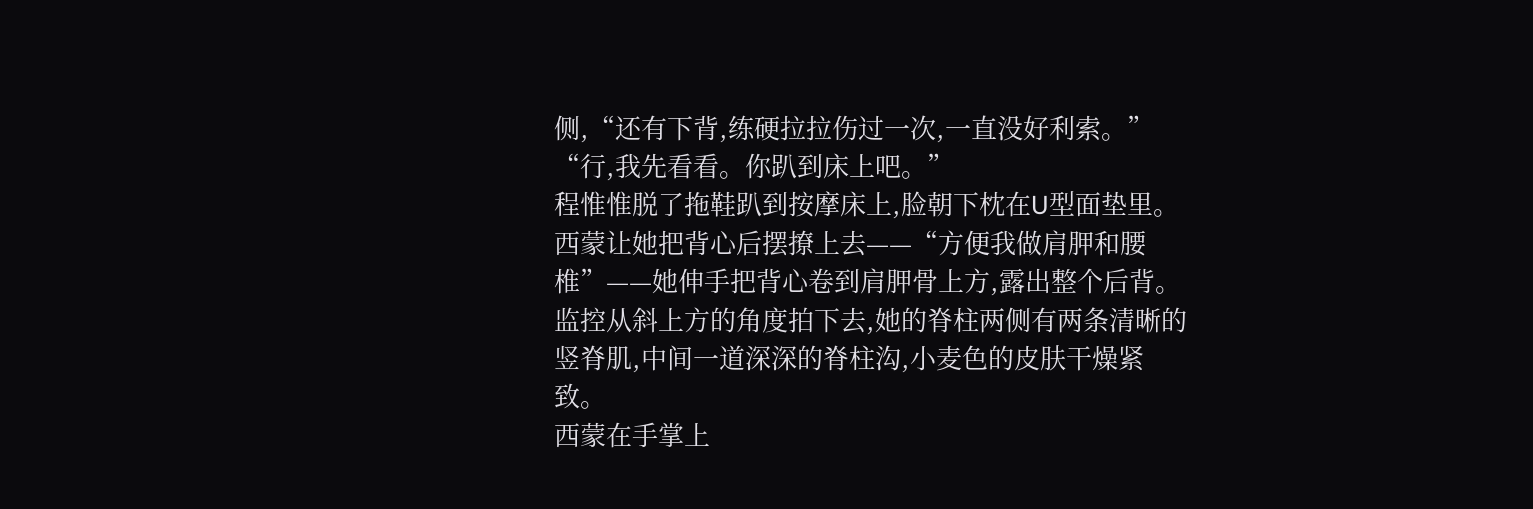侧,“还有下背,练硬拉拉伤过一次,一直没好利索。”
“行,我先看看。你趴到床上吧。”
程惟惟脱了拖鞋趴到按摩床上,脸朝下枕在U型面垫里。
西蒙让她把背心后摆撩上去——“方便我做肩胛和腰椎”——她伸手把背心卷到肩胛骨上方,露出整个后背。
监控从斜上方的角度拍下去,她的脊柱两侧有两条清晰的竖脊肌,中间一道深深的脊柱沟,小麦色的皮肤干燥紧致。
西蒙在手掌上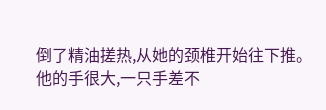倒了精油搓热,从她的颈椎开始往下推。
他的手很大,一只手差不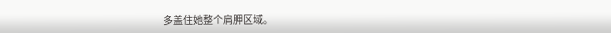多盖住她整个肩胛区域。